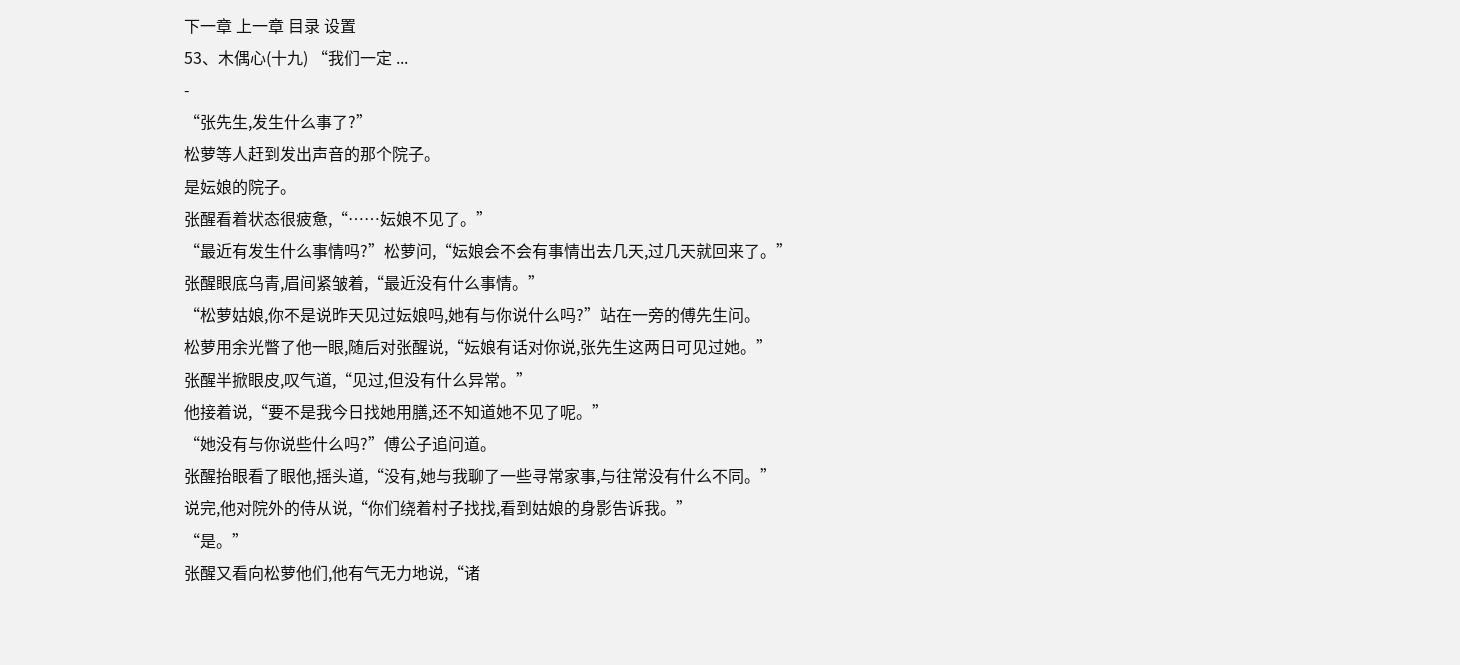下一章 上一章 目录 设置
53、木偶心(十九) “我们一定 ...
-
“张先生,发生什么事了?”
松萝等人赶到发出声音的那个院子。
是妘娘的院子。
张醒看着状态很疲惫,“……妘娘不见了。”
“最近有发生什么事情吗?”松萝问,“妘娘会不会有事情出去几天,过几天就回来了。”
张醒眼底乌青,眉间紧皱着,“最近没有什么事情。”
“松萝姑娘,你不是说昨天见过妘娘吗,她有与你说什么吗?”站在一旁的傅先生问。
松萝用余光瞥了他一眼,随后对张醒说,“妘娘有话对你说,张先生这两日可见过她。”
张醒半掀眼皮,叹气道,“见过,但没有什么异常。”
他接着说,“要不是我今日找她用膳,还不知道她不见了呢。”
“她没有与你说些什么吗?”傅公子追问道。
张醒抬眼看了眼他,摇头道,“没有,她与我聊了一些寻常家事,与往常没有什么不同。”
说完,他对院外的侍从说,“你们绕着村子找找,看到姑娘的身影告诉我。”
“是。”
张醒又看向松萝他们,他有气无力地说,“诸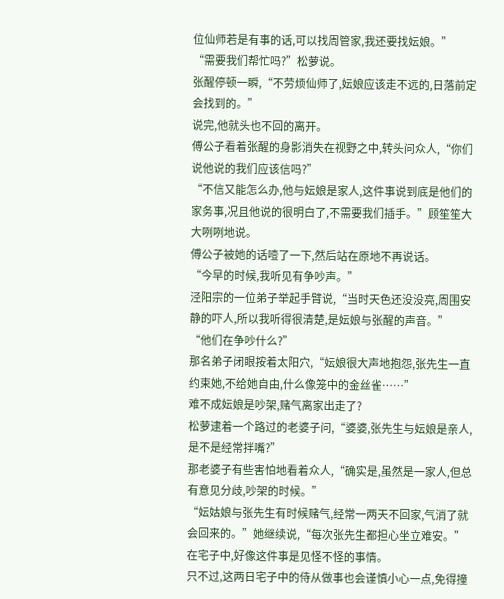位仙师若是有事的话,可以找周管家,我还要找妘娘。”
“需要我们帮忙吗?”松萝说。
张醒停顿一瞬,“不劳烦仙师了,妘娘应该走不远的,日落前定会找到的。”
说完,他就头也不回的离开。
傅公子看着张醒的身影消失在视野之中,转头问众人,“你们说他说的我们应该信吗?”
“不信又能怎么办,他与妘娘是家人,这件事说到底是他们的家务事,况且他说的很明白了,不需要我们插手。”顾笙笙大大咧咧地说。
傅公子被她的话噎了一下,然后站在原地不再说话。
“今早的时候,我听见有争吵声。”
泾阳宗的一位弟子举起手臂说,“当时天色还没没亮,周围安静的吓人,所以我听得很清楚,是妘娘与张醒的声音。”
“他们在争吵什么?”
那名弟子闭眼按着太阳穴,“妘娘很大声地抱怨,张先生一直约束她,不给她自由,什么像笼中的金丝雀……”
难不成妘娘是吵架,赌气离家出走了?
松萝逮着一个路过的老婆子问,“婆婆,张先生与妘娘是亲人,是不是经常拌嘴?”
那老婆子有些害怕地看着众人,“确实是,虽然是一家人,但总有意见分歧,吵架的时候。”
“妘姑娘与张先生有时候赌气,经常一两天不回家,气消了就会回来的。”她继续说,“每次张先生都担心坐立难安。”
在宅子中,好像这件事是见怪不怪的事情。
只不过,这两日宅子中的侍从做事也会谨慎小心一点,免得撞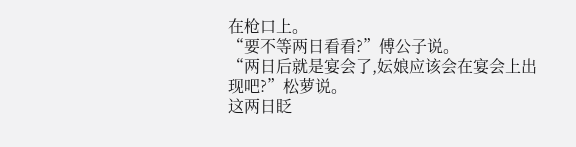在枪口上。
“要不等两日看看?”傅公子说。
“两日后就是宴会了,妘娘应该会在宴会上出现吧?”松萝说。
这两日眨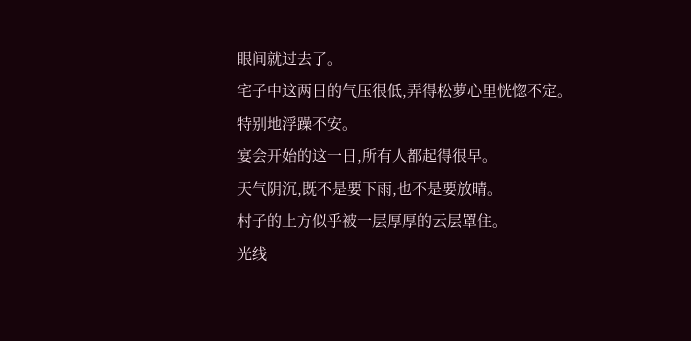眼间就过去了。
宅子中这两日的气压很低,弄得松萝心里恍惚不定。
特别地浮躁不安。
宴会开始的这一日,所有人都起得很早。
天气阴沉,既不是要下雨,也不是要放晴。
村子的上方似乎被一层厚厚的云层罩住。
光线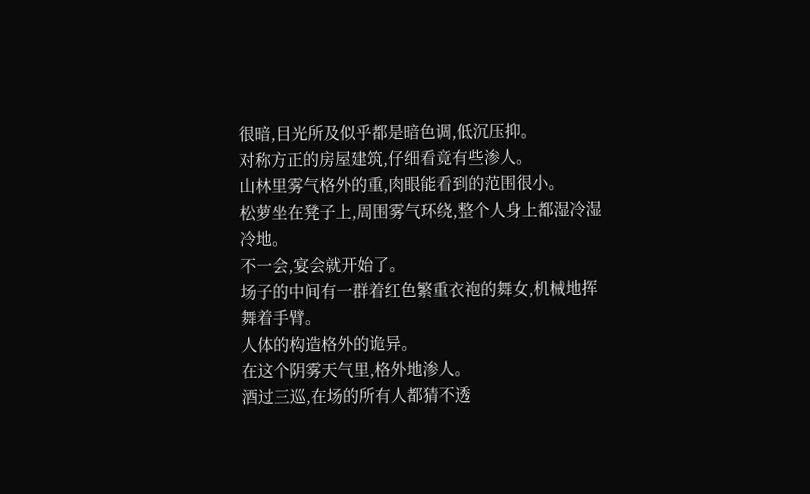很暗,目光所及似乎都是暗色调,低沉压抑。
对称方正的房屋建筑,仔细看竟有些渗人。
山林里雾气格外的重,肉眼能看到的范围很小。
松萝坐在凳子上,周围雾气环绕,整个人身上都湿冷湿冷地。
不一会,宴会就开始了。
场子的中间有一群着红色繁重衣袍的舞女,机械地挥舞着手臂。
人体的构造格外的诡异。
在这个阴雾天气里,格外地渗人。
酒过三巡,在场的所有人都猜不透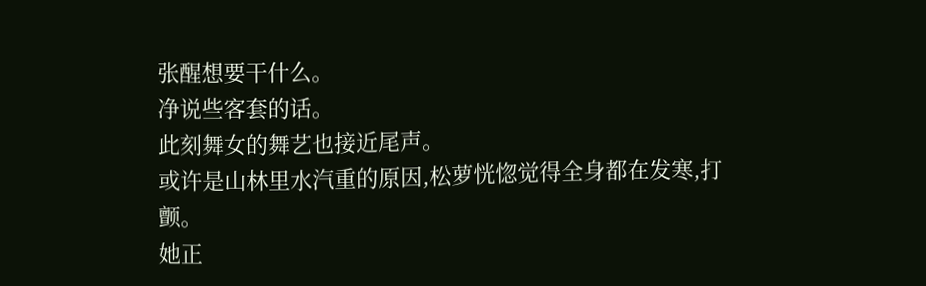张醒想要干什么。
净说些客套的话。
此刻舞女的舞艺也接近尾声。
或许是山林里水汽重的原因,松萝恍惚觉得全身都在发寒,打颤。
她正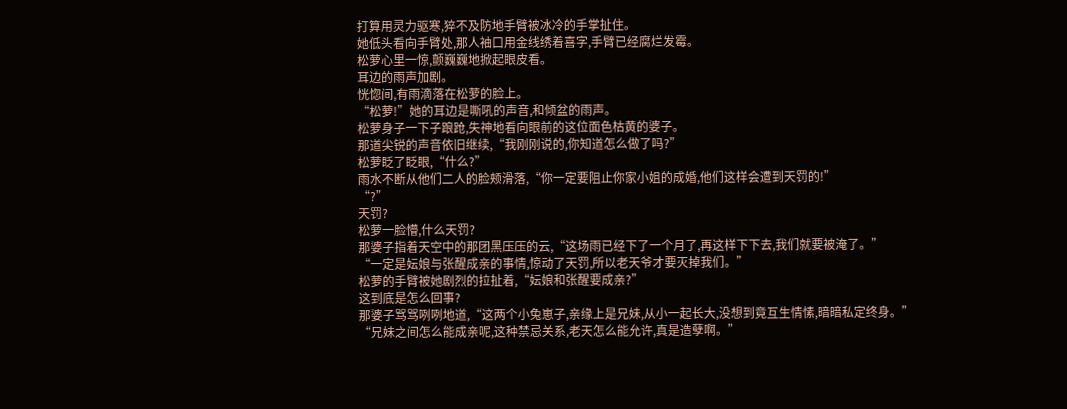打算用灵力驱寒,猝不及防地手臂被冰冷的手掌扯住。
她低头看向手臂处,那人袖口用金线绣着喜字,手臂已经腐烂发霉。
松萝心里一惊,颤巍巍地掀起眼皮看。
耳边的雨声加剧。
恍惚间,有雨滴落在松萝的脸上。
“松萝!”她的耳边是嘶吼的声音,和倾盆的雨声。
松萝身子一下子踉跄,失神地看向眼前的这位面色枯黄的婆子。
那道尖锐的声音依旧继续,“我刚刚说的,你知道怎么做了吗?”
松萝眨了眨眼,“什么?”
雨水不断从他们二人的脸颊滑落,“你一定要阻止你家小姐的成婚,他们这样会遭到天罚的!”
“?”
天罚?
松萝一脸懵,什么天罚?
那婆子指着天空中的那团黑压压的云,“这场雨已经下了一个月了,再这样下下去,我们就要被淹了。”
“一定是妘娘与张醒成亲的事情,惊动了天罚,所以老天爷才要灭掉我们。”
松萝的手臂被她剧烈的拉扯着,“妘娘和张醒要成亲?”
这到底是怎么回事?
那婆子骂骂咧咧地道,“这两个小兔崽子,亲缘上是兄妹,从小一起长大,没想到竟互生情愫,暗暗私定终身。”
“兄妹之间怎么能成亲呢,这种禁忌关系,老天怎么能允许,真是造孽啊。”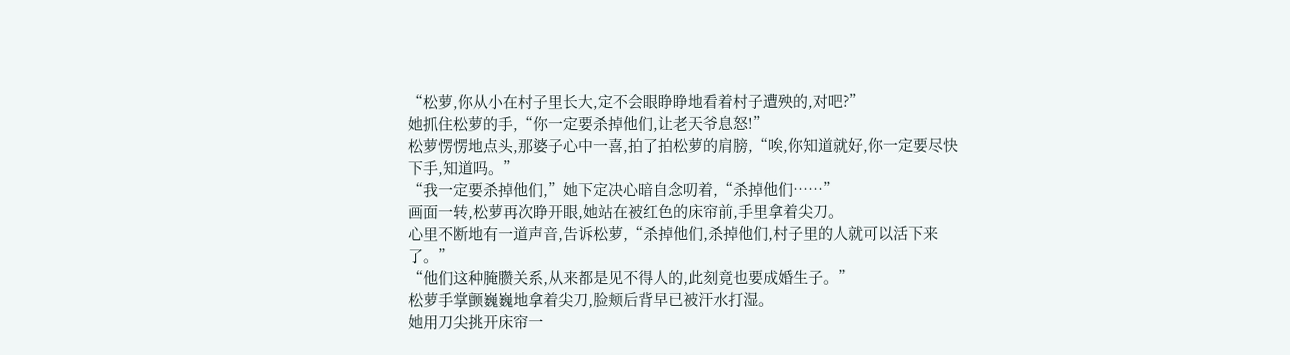“松萝,你从小在村子里长大,定不会眼睁睁地看着村子遭殃的,对吧?”
她抓住松萝的手,“你一定要杀掉他们,让老天爷息怒!”
松萝愣愣地点头,那婆子心中一喜,拍了拍松萝的肩膀,“唉,你知道就好,你一定要尽快下手,知道吗。”
“我一定要杀掉他们,”她下定决心暗自念叨着,“杀掉他们……”
画面一转,松萝再次睁开眼,她站在被红色的床帘前,手里拿着尖刀。
心里不断地有一道声音,告诉松萝,“杀掉他们,杀掉他们,村子里的人就可以活下来了。”
“他们这种腌臜关系,从来都是见不得人的,此刻竟也要成婚生子。”
松萝手掌颤巍巍地拿着尖刀,脸颊后背早已被汗水打湿。
她用刀尖挑开床帘一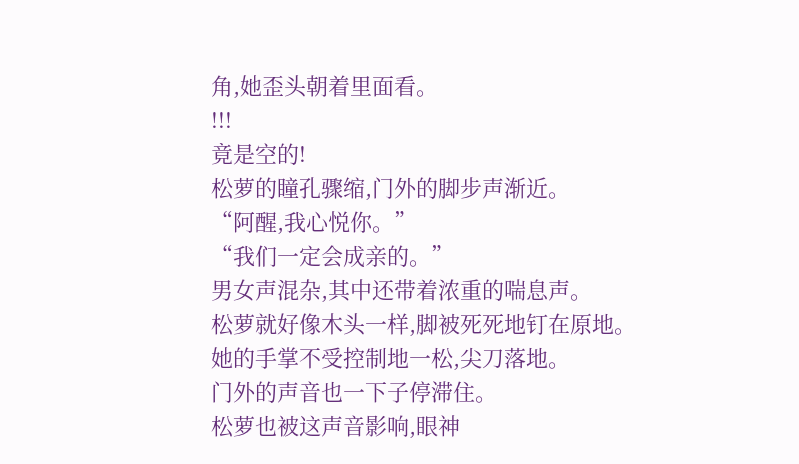角,她歪头朝着里面看。
!!!
竟是空的!
松萝的瞳孔骤缩,门外的脚步声渐近。
“阿醒,我心悦你。”
“我们一定会成亲的。”
男女声混杂,其中还带着浓重的喘息声。
松萝就好像木头一样,脚被死死地钉在原地。
她的手掌不受控制地一松,尖刀落地。
门外的声音也一下子停滞住。
松萝也被这声音影响,眼神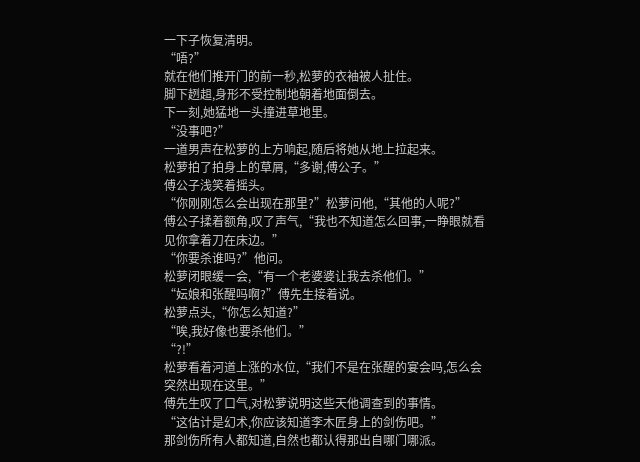一下子恢复清明。
“唔?”
就在他们推开门的前一秒,松萝的衣袖被人扯住。
脚下趔趄,身形不受控制地朝着地面倒去。
下一刻,她猛地一头撞进草地里。
“没事吧?”
一道男声在松萝的上方响起,随后将她从地上拉起来。
松萝拍了拍身上的草屑,“多谢,傅公子。”
傅公子浅笑着摇头。
“你刚刚怎么会出现在那里?”松萝问他,“其他的人呢?”
傅公子揉着额角,叹了声气,“我也不知道怎么回事,一睁眼就看见你拿着刀在床边。”
“你要杀谁吗?”他问。
松萝闭眼缓一会,“有一个老婆婆让我去杀他们。”
“妘娘和张醒吗啊?”傅先生接着说。
松萝点头,“你怎么知道?”
“唉,我好像也要杀他们。”
“?!”
松萝看着河道上涨的水位,“我们不是在张醒的宴会吗,怎么会突然出现在这里。”
傅先生叹了口气,对松萝说明这些天他调查到的事情。
“这估计是幻术,你应该知道李木匠身上的剑伤吧。”
那剑伤所有人都知道,自然也都认得那出自哪门哪派。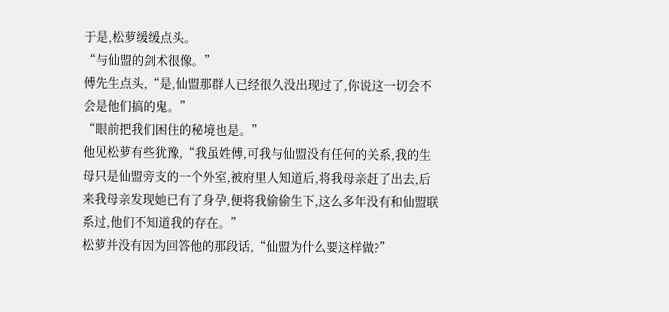于是,松萝缓缓点头。
“与仙盟的剑术很像。”
傅先生点头,“是,仙盟那群人已经很久没出现过了,你说这一切会不会是他们搞的鬼。”
“眼前把我们困住的秘境也是。”
他见松萝有些犹豫,“我虽姓傅,可我与仙盟没有任何的关系,我的生母只是仙盟旁支的一个外室,被府里人知道后,将我母亲赶了出去,后来我母亲发现她已有了身孕,便将我偷偷生下,这么多年没有和仙盟联系过,他们不知道我的存在。”
松萝并没有因为回答他的那段话,“仙盟为什么要这样做?”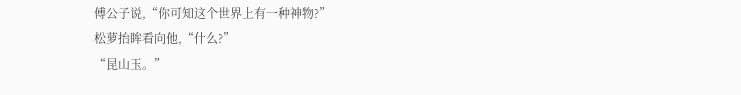傅公子说,“你可知这个世界上有一种神物?”
松萝抬眸看向他,“什么?”
“昆山玉。”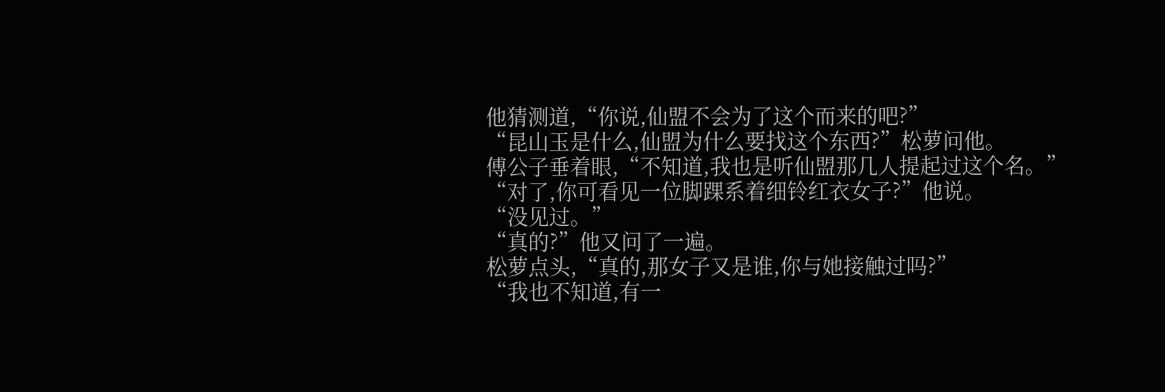他猜测道,“你说,仙盟不会为了这个而来的吧?”
“昆山玉是什么,仙盟为什么要找这个东西?”松萝问他。
傅公子垂着眼,“不知道,我也是听仙盟那几人提起过这个名。”
“对了,你可看见一位脚踝系着细铃红衣女子?”他说。
“没见过。”
“真的?”他又问了一遍。
松萝点头,“真的,那女子又是谁,你与她接触过吗?”
“我也不知道,有一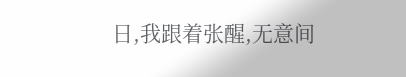日,我跟着张醒,无意间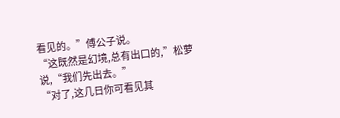看见的。”傅公子说。
“这既然是幻境,总有出口的,”松萝说,“我们先出去。”
“对了,这几日你可看见其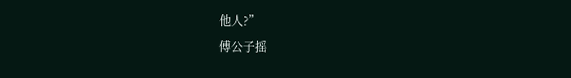他人?”
傅公子摇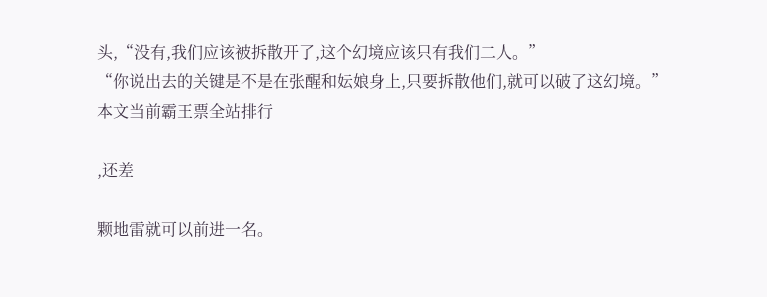头,“没有,我们应该被拆散开了,这个幻境应该只有我们二人。”
“你说出去的关键是不是在张醒和妘娘身上,只要拆散他们,就可以破了这幻境。”
本文当前霸王票全站排行

,还差

颗地雷就可以前进一名。